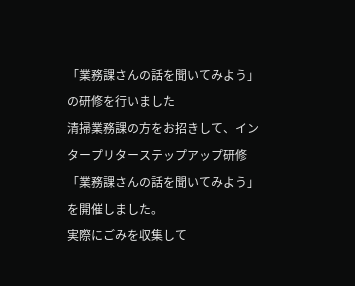「業務課さんの話を聞いてみよう」の研修を行いました
清掃業務課の方をお招きして、インタープリターステップアップ研修 「業務課さんの話を聞いてみよう」を開催しました。
実際にごみを収集して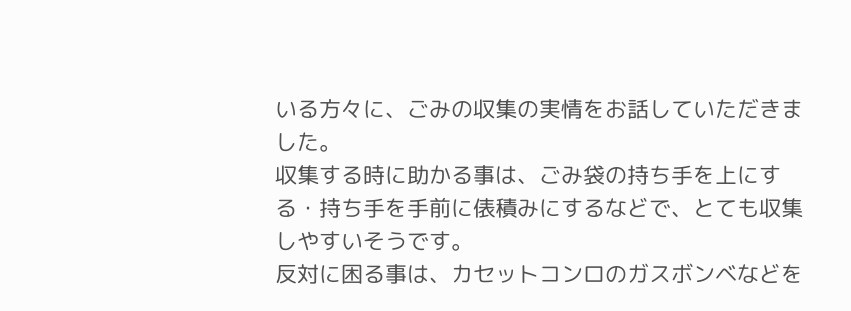いる方々に、ごみの収集の実情をお話していただきました。
収集する時に助かる事は、ごみ袋の持ち手を上にする・持ち手を手前に俵積みにするなどで、とても収集しやすいそうです。
反対に困る事は、カセットコンロのガスボンベなどを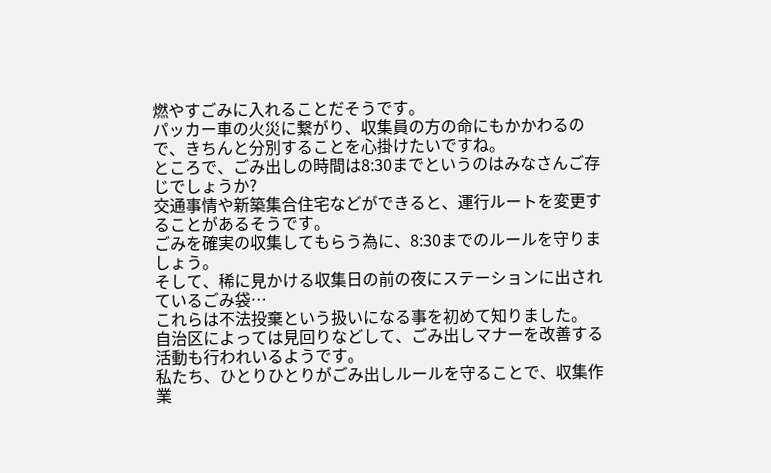燃やすごみに入れることだそうです。
パッカー車の火災に繋がり、収集員の方の命にもかかわるので、きちんと分別することを心掛けたいですね。
ところで、ごみ出しの時間は8:30までというのはみなさんご存じでしょうか?
交通事情や新築集合住宅などができると、運行ルートを変更することがあるそうです。
ごみを確実の収集してもらう為に、8:30までのルールを守りましょう。
そして、稀に見かける収集日の前の夜にステーションに出されているごみ袋…
これらは不法投棄という扱いになる事を初めて知りました。
自治区によっては見回りなどして、ごみ出しマナーを改善する活動も行われいるようです。
私たち、ひとりひとりがごみ出しルールを守ることで、収集作業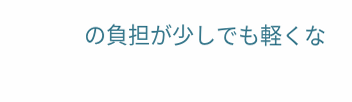の負担が少しでも軽くな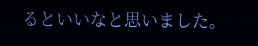るといいなと思いました。